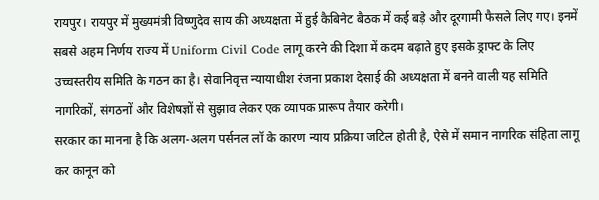रायपुर। रायपुर में मुख्यमंत्री विष्णुदेव साय की अध्यक्षता में हुई कैबिनेट बैठक में कई बड़े और दूरगामी फैसले लिए गए। इनमें सबसे अहम निर्णय राज्य में Uniform Civil Code लागू करने की दिशा में कदम बढ़ाते हुए इसके ड्राफ्ट के लिए उच्चस्तरीय समिति के गठन का है। सेवानिवृत्त न्यायाधीश रंजना प्रकाश देसाई की अध्यक्षता में बनने वाली यह समिति नागरिकों, संगठनों और विशेषज्ञों से सुझाव लेकर एक व्यापक प्रारूप तैयार करेगी।
सरकार का मानना है कि अलग-अलग पर्सनल लॉ के कारण न्याय प्रक्रिया जटिल होती है, ऐसे में समान नागरिक संहिता लागू कर कानून को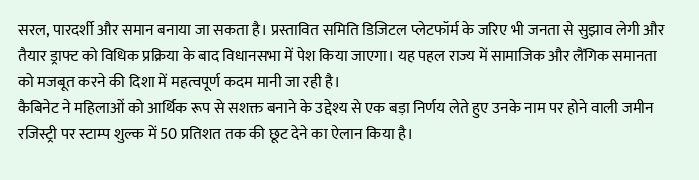सरल, पारदर्शी और समान बनाया जा सकता है। प्रस्तावित समिति डिजिटल प्लेटफॉर्म के जरिए भी जनता से सुझाव लेगी और तैयार ड्राफ्ट को विधिक प्रक्रिया के बाद विधानसभा में पेश किया जाएगा। यह पहल राज्य में सामाजिक और लैंगिक समानता को मजबूत करने की दिशा में महत्वपूर्ण कदम मानी जा रही है।
कैबिनेट ने महिलाओं को आर्थिक रूप से सशक्त बनाने के उद्देश्य से एक बड़ा निर्णय लेते हुए उनके नाम पर होने वाली जमीन रजिस्ट्री पर स्टाम्प शुल्क में 50 प्रतिशत तक की छूट देने का ऐलान किया है।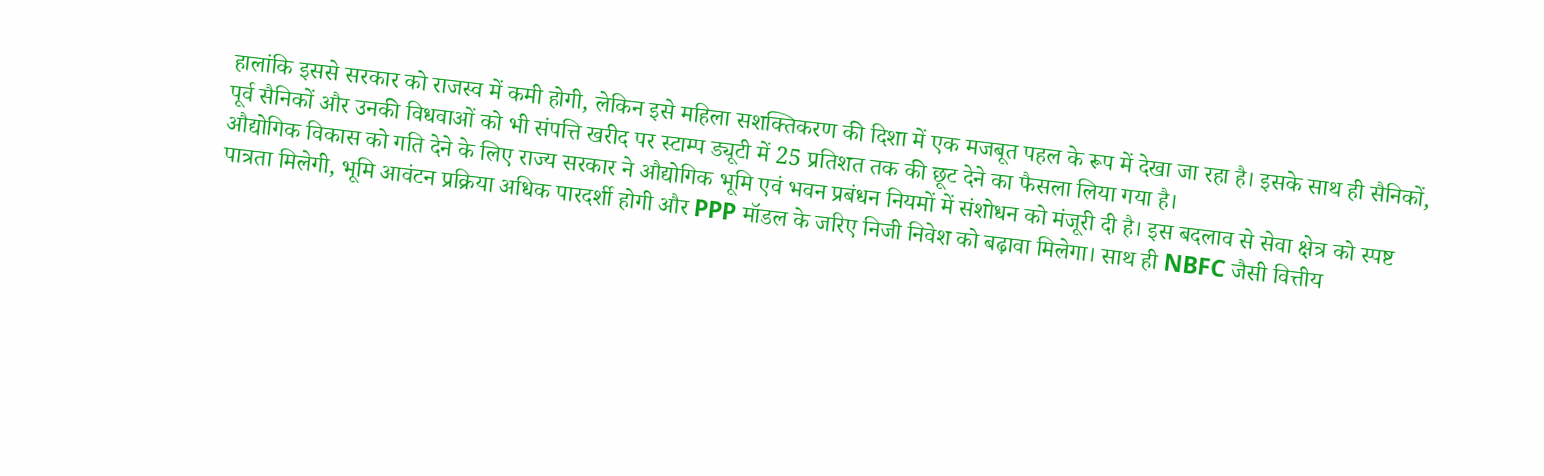हालांकि इससे सरकार को राजस्व में कमी होगी, लेकिन इसे महिला सशक्तिकरण की दिशा में एक मजबूत पहल के रूप में देखा जा रहा है। इसके साथ ही सैनिकों, पूर्व सैनिकों और उनकी विधवाओं को भी संपत्ति खरीद पर स्टाम्प ड्यूटी में 25 प्रतिशत तक की छूट देने का फैसला लिया गया है।
औद्योगिक विकास को गति देने के लिए राज्य सरकार ने औद्योगिक भूमि एवं भवन प्रबंधन नियमों में संशोधन को मंजूरी दी है। इस बदलाव से सेवा क्षेत्र को स्पष्ट पात्रता मिलेगी, भूमि आवंटन प्रक्रिया अधिक पारदर्शी होगी और PPP मॉडल के जरिए निजी निवेश को बढ़ावा मिलेगा। साथ ही NBFC जैसी वित्तीय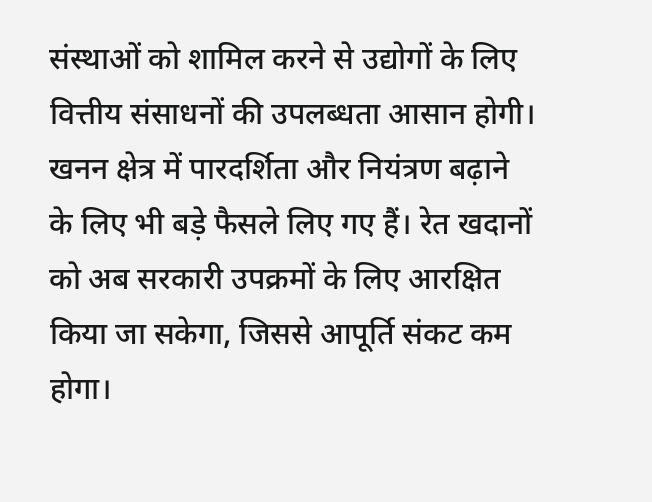संस्थाओं को शामिल करने से उद्योगों के लिए वित्तीय संसाधनों की उपलब्धता आसान होगी।
खनन क्षेत्र में पारदर्शिता और नियंत्रण बढ़ाने के लिए भी बड़े फैसले लिए गए हैं। रेत खदानों को अब सरकारी उपक्रमों के लिए आरक्षित किया जा सकेगा, जिससे आपूर्ति संकट कम होगा।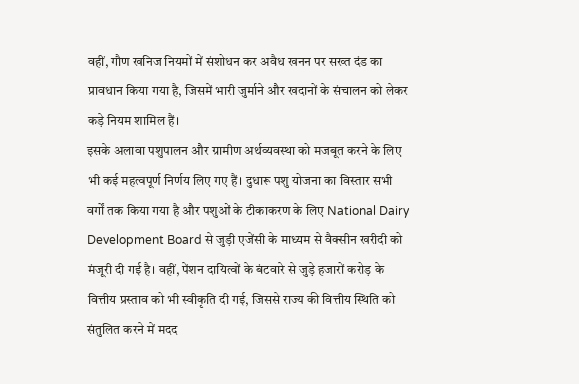वहीं, गौण खनिज नियमों में संशोधन कर अवैध खनन पर सख्त दंड का प्रावधान किया गया है, जिसमें भारी जुर्माने और खदानों के संचालन को लेकर कड़े नियम शामिल हैं।
इसके अलावा पशुपालन और ग्रामीण अर्थव्यवस्था को मजबूत करने के लिए भी कई महत्वपूर्ण निर्णय लिए गए हैं। दुधारू पशु योजना का विस्तार सभी वर्गों तक किया गया है और पशुओं के टीकाकरण के लिए National Dairy Development Board से जुड़ी एजेंसी के माध्यम से वैक्सीन खरीदी को मंजूरी दी गई है। वहीं, पेंशन दायित्वों के बंटवारे से जुड़े हजारों करोड़ के वित्तीय प्रस्ताव को भी स्वीकृति दी गई, जिससे राज्य की वित्तीय स्थिति को संतुलित करने में मदद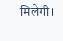मिलेगी।